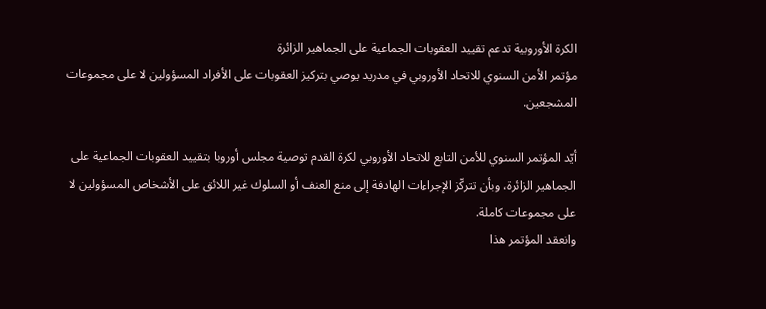الكرة الأوروبية تدعم تقييد العقوبات الجماعية على الجماهير الزائرة
مؤتمر الأمن السنوي للاتحاد الأوروبي في مدريد يوصي بتركيز العقوبات على الأفراد المسؤولين لا على مجموعات المشجعين.

أيّد المؤتمر السنوي للأمن التابع للاتحاد الأوروبي لكرة القدم توصية مجلس أوروبا بتقييد العقوبات الجماعية على الجماهير الزائرة، وبأن تتركّز الإجراءات الهادفة إلى منع العنف أو السلوك غير اللائق على الأشخاص المسؤولين لا على مجموعات كاملة.
وانعقد المؤتمر هذا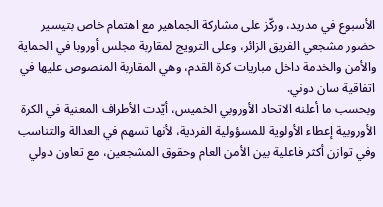الأسبوع في مدريد، وركّز على مشاركة الجماهير مع اهتمام خاص بتيسير حضور مشجعي الفريق الزائر، وعلى الترويج لمقاربة مجلس أوروبا في الحماية والأمن والخدمة داخل مباريات كرة القدم، وهي المقاربة المنصوص عليها في اتفاقية سان دوني.
وبحسب ما أعلنه الاتحاد الأوروبي الخميس، أيّدت الأطراف المعنية في الكرة الأوروبية إعطاء الأولوية للمسؤولية الفردية، لأنها تسهم في العدالة والتناسب وفي توازن أكثر فاعلية بين الأمن العام وحقوق المشجعين، مع تعاون دولي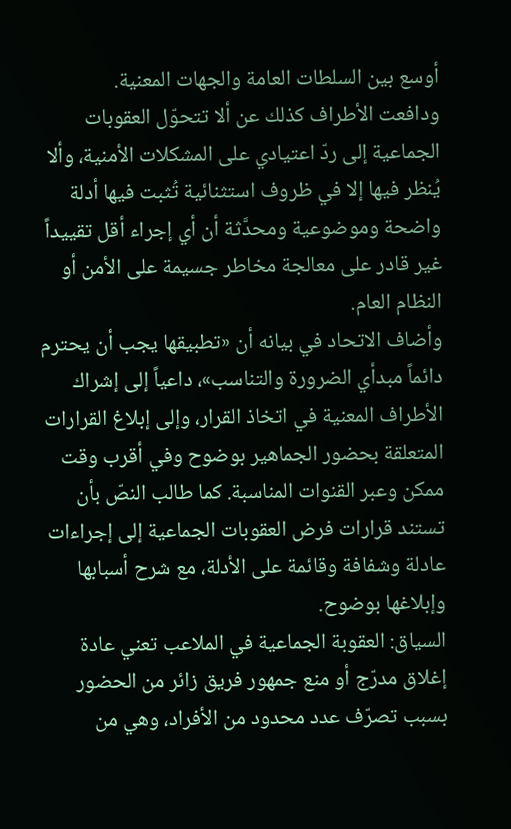أوسع بين السلطات العامة والجهات المعنية.
ودافعت الأطراف كذلك عن ألا تتحوّل العقوبات الجماعية إلى ردّ اعتيادي على المشكلات الأمنية، وألا يُنظر فيها إلا في ظروف استثنائية تُثبت فيها أدلة واضحة وموضوعية ومحدَّثة أن أي إجراء أقل تقييداً غير قادر على معالجة مخاطر جسيمة على الأمن أو النظام العام.
وأضاف الاتحاد في بيانه أن «تطبيقها يجب أن يحترم دائماً مبدأي الضرورة والتناسب»، داعياً إلى إشراك الأطراف المعنية في اتخاذ القرار، وإلى إبلاغ القرارات المتعلقة بحضور الجماهير بوضوح وفي أقرب وقت ممكن وعبر القنوات المناسبة. كما طالب النصّ بأن تستند قرارات فرض العقوبات الجماعية إلى إجراءات عادلة وشفافة وقائمة على الأدلة، مع شرح أسبابها وإبلاغها بوضوح.
السياق: العقوبة الجماعية في الملاعب تعني عادة إغلاق مدرّج أو منع جمهور فريق زائر من الحضور بسبب تصرّف عدد محدود من الأفراد، وهي من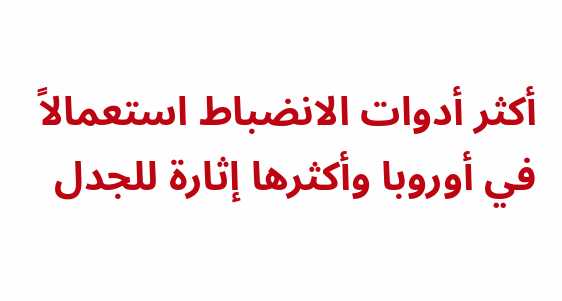أكثر أدوات الانضباط استعمالاً في أوروبا وأكثرها إثارة للجدل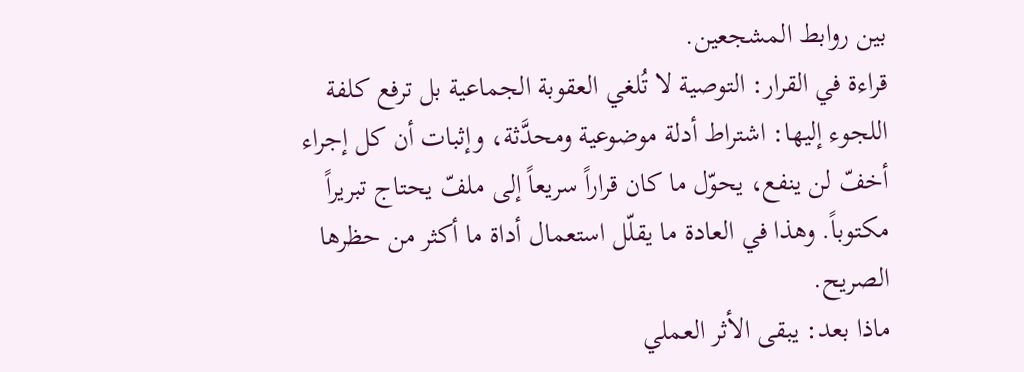بين روابط المشجعين.
قراءة في القرار: التوصية لا تُلغي العقوبة الجماعية بل ترفع كلفة اللجوء إليها: اشتراط أدلة موضوعية ومحدَّثة، وإثبات أن كل إجراء أخفّ لن ينفع، يحوّل ما كان قراراً سريعاً إلى ملفّ يحتاج تبريراً مكتوباً. وهذا في العادة ما يقلّل استعمال أداة ما أكثر من حظرها الصريح.
ماذا بعد: يبقى الأثر العملي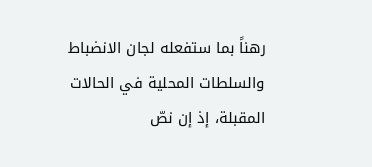رهناً بما ستفعله لجان الانضباط والسلطات المحلية في الحالات المقبلة، إذ إن نصّ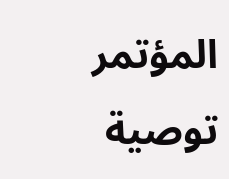المؤتمر توصية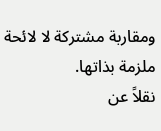ومقاربة مشتركة لا لائحة ملزمة بذاتها.
نقلاً عن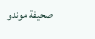صحيفة موندو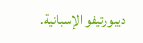ديبورتيفو الإسبانية.